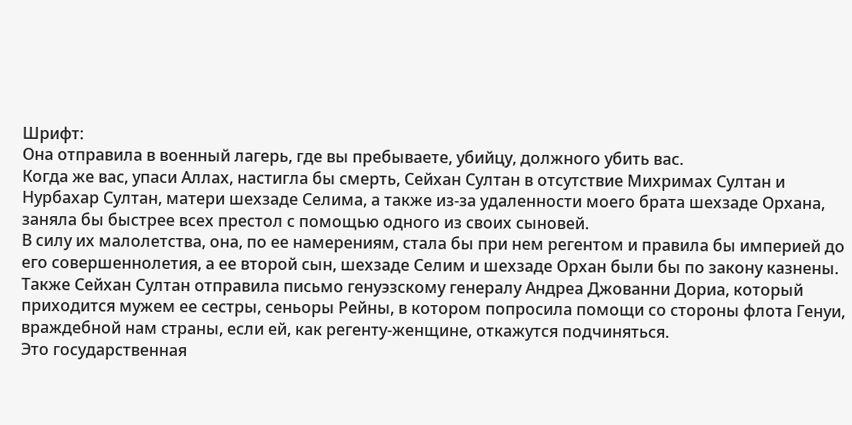Шрифт:
Она отправила в военный лагерь, где вы пребываете, убийцу, должного убить вас.
Когда же вас, упаси Аллах, настигла бы смерть, Сейхан Султан в отсутствие Михримах Султан и Нурбахар Султан, матери шехзаде Селима, а также из-за удаленности моего брата шехзаде Орхана, заняла бы быстрее всех престол с помощью одного из своих сыновей.
В силу их малолетства, она, по ее намерениям, стала бы при нем регентом и правила бы империей до его совершеннолетия, а ее второй сын, шехзаде Селим и шехзаде Орхан были бы по закону казнены.
Также Сейхан Султан отправила письмо генуэзскому генералу Андреа Джованни Дориа, который приходится мужем ее сестры, сеньоры Рейны, в котором попросила помощи со стороны флота Генуи, враждебной нам страны, если ей, как регенту-женщине, откажутся подчиняться.
Это государственная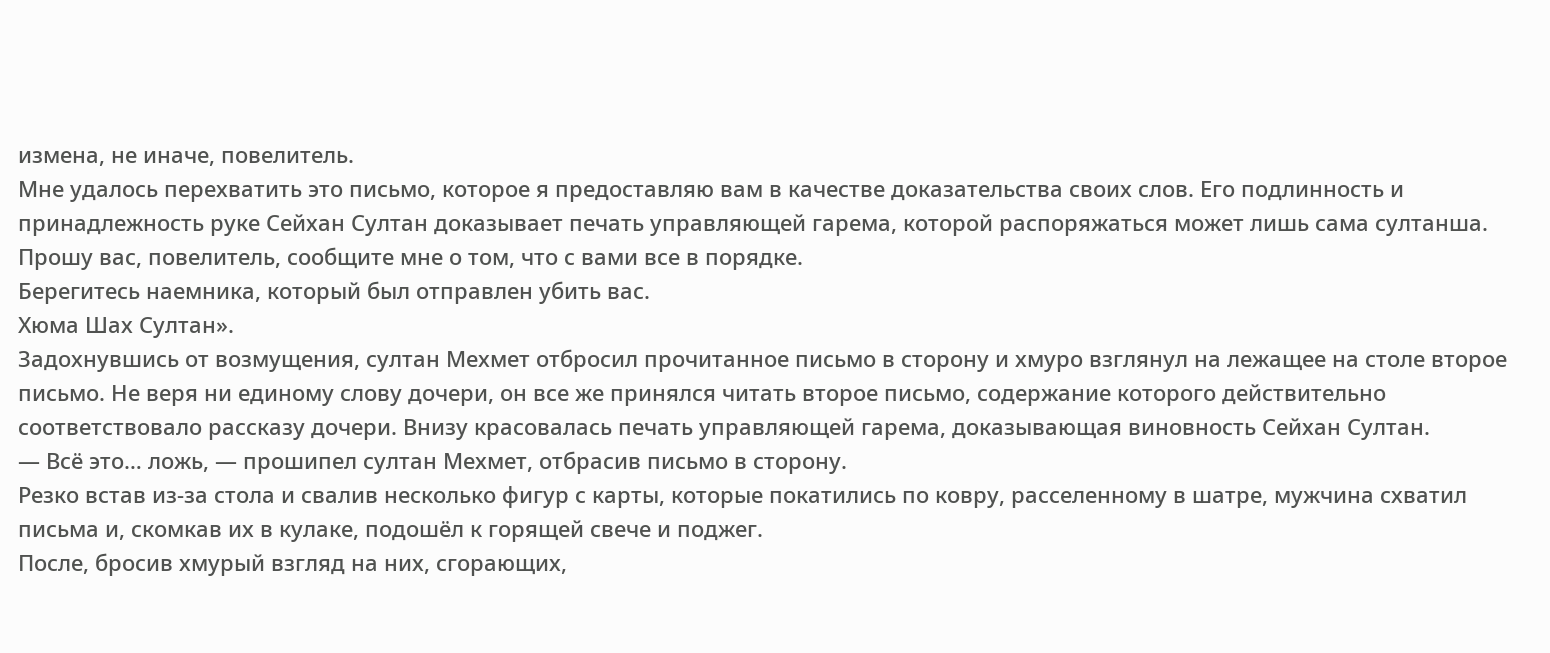измена, не иначе, повелитель.
Мне удалось перехватить это письмо, которое я предоставляю вам в качестве доказательства своих слов. Его подлинность и принадлежность руке Сейхан Султан доказывает печать управляющей гарема, которой распоряжаться может лишь сама султанша.
Прошу вас, повелитель, сообщите мне о том, что с вами все в порядке.
Берегитесь наемника, который был отправлен убить вас.
Хюма Шах Султан».
Задохнувшись от возмущения, султан Мехмет отбросил прочитанное письмо в сторону и хмуро взглянул на лежащее на столе второе письмо. Не веря ни единому слову дочери, он все же принялся читать второе письмо, содержание которого действительно соответствовало рассказу дочери. Внизу красовалась печать управляющей гарема, доказывающая виновность Сейхан Султан.
— Всё это… ложь, — прошипел султан Мехмет, отбрасив письмо в сторону.
Резко встав из-за стола и свалив несколько фигур с карты, которые покатились по ковру, расселенному в шатре, мужчина схватил письма и, скомкав их в кулаке, подошёл к горящей свече и поджег.
После, бросив хмурый взгляд на них, сгорающих,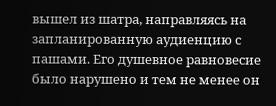вышел из шатра, направляясь на запланированную аудиенцию с пашами. Его душевное равновесие было нарушено и тем не менее он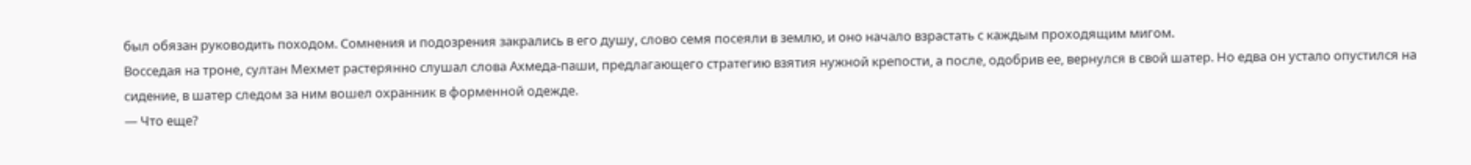был обязан руководить походом. Сомнения и подозрения закрались в его душу, слово семя посеяли в землю, и оно начало взрастать с каждым проходящим мигом.
Восседая на троне, султан Мехмет растерянно слушал слова Ахмеда-паши, предлагающего стратегию взятия нужной крепости, а после, одобрив ее, вернулся в свой шатер. Но едва он устало опустился на сидение, в шатер следом за ним вошел охранник в форменной одежде.
— Что еще?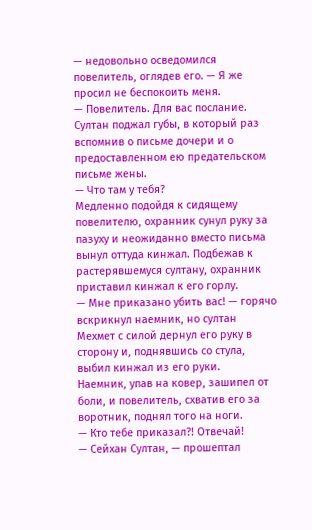— недовольно осведомился повелитель, оглядев его. — Я же просил не беспокоить меня.
— Повелитель. Для вас послание.
Султан поджал губы, в который раз вспомнив о письме дочери и о предоставленном ею предательском письме жены.
— Что там у тебя?
Медленно подойдя к сидящему повелителю, охранник сунул руку за пазуху и неожиданно вместо письма вынул оттуда кинжал. Подбежав к растерявшемуся султану, охранник приставил кинжал к его горлу.
— Мне приказано убить вас! — горячо вскрикнул наемник, но султан Мехмет с силой дернул его руку в сторону и, поднявшись со стула, выбил кинжал из его руки.
Наемник, упав на ковер, зашипел от боли, и повелитель, схватив его за воротник, поднял того на ноги.
— Кто тебе приказал?! Отвечай!
— Сейхан Султан, — прошептал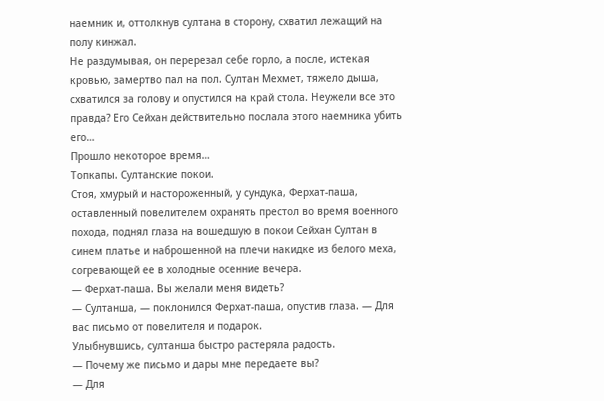наемник и, оттолкнув султана в сторону, схватил лежащий на полу кинжал.
Не раздумывая, он перерезал себе горло, а после, истекая кровью, замертво пал на пол. Султан Мехмет, тяжело дыша, схватился за голову и опустился на край стола. Неужели все это правда? Его Сейхан действительно послала этого наемника убить его…
Прошло некоторое время…
Топкапы. Султанские покои.
Стоя, хмурый и настороженный, у сундука, Ферхат-паша, оставленный повелителем охранять престол во время военного похода, поднял глаза на вошедшую в покои Сейхан Султан в синем платье и наброшенной на плечи накидке из белого меха, согревающей ее в холодные осенние вечера.
— Ферхат-паша. Вы желали меня видеть?
— Султанша, — поклонился Ферхат-паша, опустив глаза. — Для вас письмо от повелителя и подарок.
Улыбнувшись, султанша быстро растеряла радость.
— Почему же письмо и дары мне передаете вы?
— Для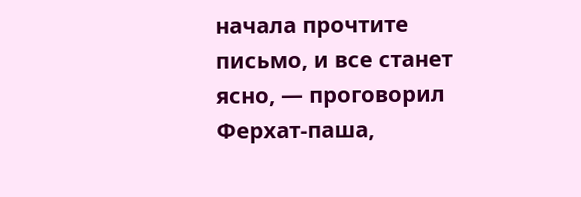начала прочтите письмо, и все станет ясно, — проговорил Ферхат-паша,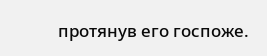протянув его госпоже.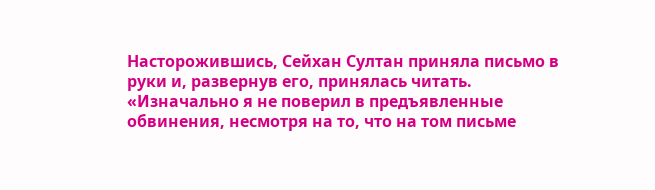Насторожившись, Сейхан Султан приняла письмо в руки и, развернув его, принялась читать.
«Изначально я не поверил в предъявленные обвинения, несмотря на то, что на том письме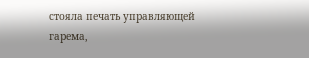стояла печать управляющей гарема,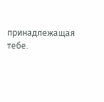принадлежащая тебе.